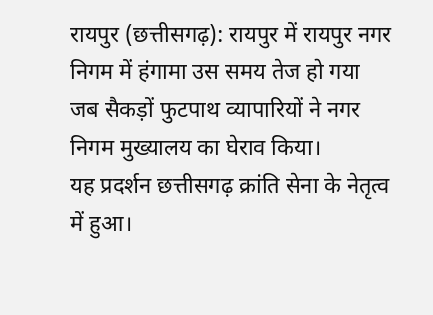रायपुर (छत्तीसगढ़): रायपुर में रायपुर नगर निगम में हंगामा उस समय तेज हो गया जब सैकड़ों फुटपाथ व्यापारियों ने नगर निगम मुख्यालय का घेराव किया।
यह प्रदर्शन छत्तीसगढ़ क्रांति सेना के नेतृत्व में हुआ।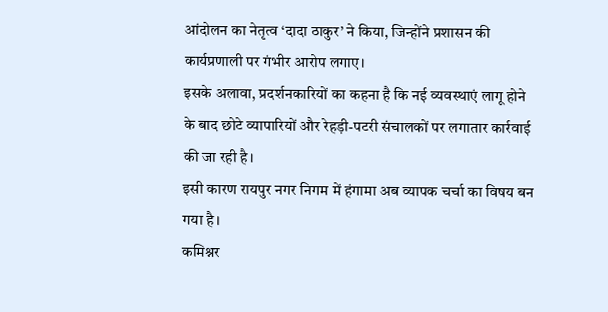आंदोलन का नेतृत्व ‘दादा ठाकुर’ ने किया, जिन्होंने प्रशासन की कार्यप्रणाली पर गंभीर आरोप लगाए।
इसके अलावा, प्रदर्शनकारियों का कहना है कि नई व्यवस्थाएं लागू होने के बाद छोटे व्यापारियों और रेहड़ी-पटरी संचालकों पर लगातार कार्रवाई की जा रही है।
इसी कारण रायपुर नगर निगम में हंगामा अब व्यापक चर्चा का विषय बन गया है।
कमिश्नर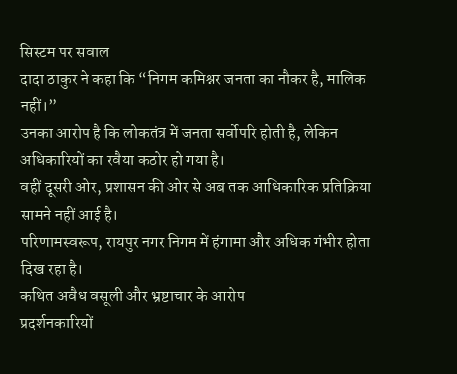सिस्टम पर सवाल
दादा ठाकुर ने कहा कि “निगम कमिश्नर जनता का नौकर है, मालिक नहीं।”
उनका आरोप है कि लोकतंत्र में जनता सर्वोपरि होती है, लेकिन अधिकारियों का रवैया कठोर हो गया है।
वहीं दूसरी ओर, प्रशासन की ओर से अब तक आधिकारिक प्रतिक्रिया सामने नहीं आई है।
परिणामस्वरूप, रायपुर नगर निगम में हंगामा और अधिक गंभीर होता दिख रहा है।
कथित अवैध वसूली और भ्रष्टाचार के आरोप
प्रदर्शनकारियों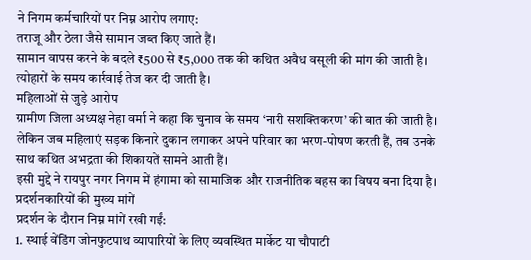ने निगम कर्मचारियों पर निम्न आरोप लगाए:
तराजू और ठेला जैसे सामान जब्त किए जाते हैं।
सामान वापस करने के बदले ₹500 से ₹5,000 तक की कथित अवैध वसूली की मांग की जाती है।
त्योहारों के समय कार्रवाई तेज कर दी जाती है।
महिलाओं से जुड़े आरोप
ग्रामीण जिला अध्यक्ष नेहा वर्मा ने कहा कि चुनाव के समय ‘नारी सशक्तिकरण’ की बात की जाती है।
लेकिन जब महिलाएं सड़क किनारे दुकान लगाकर अपने परिवार का भरण-पोषण करती हैं, तब उनके साथ कथित अभद्रता की शिकायतें सामने आती हैं।
इसी मुद्दे ने रायपुर नगर निगम में हंगामा को सामाजिक और राजनीतिक बहस का विषय बना दिया है।
प्रदर्शनकारियों की मुख्य मांगें
प्रदर्शन के दौरान निम्न मांगें रखी गईं:
1. स्थाई वेंडिंग जोनफुटपाथ व्यापारियों के लिए व्यवस्थित मार्केट या चौपाटी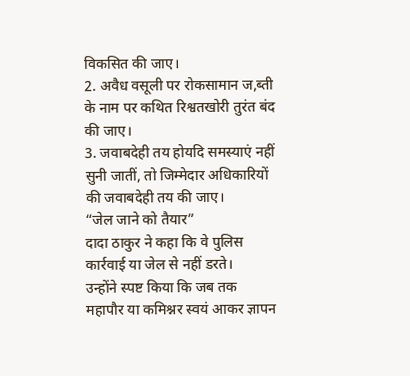विकसित की जाए।
2. अवैध वसूली पर रोकसामान ज,ब्ती के नाम पर कथित रिश्वतखोरी तुरंत बंद की जाए।
3. जवाबदेही तय होयदि समस्याएं नहीं सुनी जातीं, तो जिम्मेदार अधिकारियों की जवाबदेही तय की जाए।
“जेल जाने को तैयार”
दादा ठाकुर ने कहा कि वे पुलिस कार्रवाई या जेल से नहीं डरते।
उन्होंने स्पष्ट किया कि जब तक महापौर या कमिश्नर स्वयं आकर ज्ञापन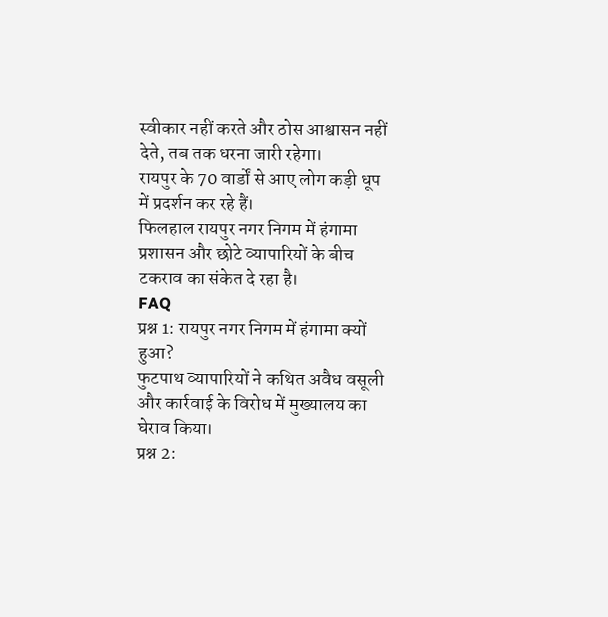स्वीकार नहीं करते और ठोस आश्वासन नहीं देते, तब तक धरना जारी रहेगा।
रायपुर के 70 वार्डों से आए लोग कड़ी धूप में प्रदर्शन कर रहे हैं।
फिलहाल रायपुर नगर निगम में हंगामा प्रशासन और छोटे व्यापारियों के बीच टकराव का संकेत दे रहा है।
FAQ
प्रश्न 1: रायपुर नगर निगम में हंगामा क्यों हुआ?
फुटपाथ व्यापारियों ने कथित अवैध वसूली और कार्रवाई के विरोध में मुख्यालय का घेराव किया।
प्रश्न 2: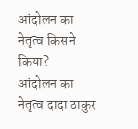आंदोलन का नेतृत्व किसने किया?
आंदोलन का नेतृत्व दादा ठाकुर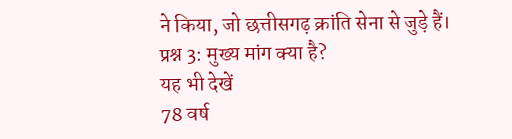ने किया, जो छत्तीसगढ़ क्रांति सेना से जुड़े हैं।
प्रश्न 3: मुख्य मांग क्या है?
यह भी देखें
78 वर्ष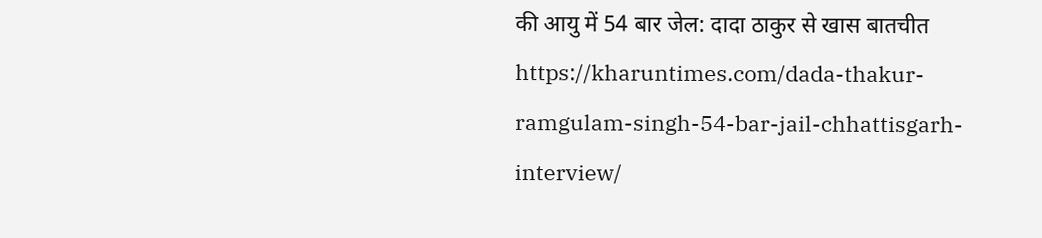की आयु में 54 बार जेल: दादा ठाकुर से खास बातचीत https://kharuntimes.com/dada-thakur-ramgulam-singh-54-bar-jail-chhattisgarh-interview/